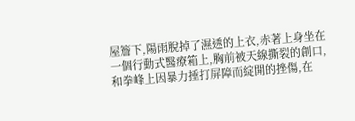屋簷下,陽雨脫掉了濕透的上衣,赤著上身坐在一個行動式醫療箱上,胸前被天線撕裂的創口,和拳峰上因暴力捶打屏障而綻開的挫傷,在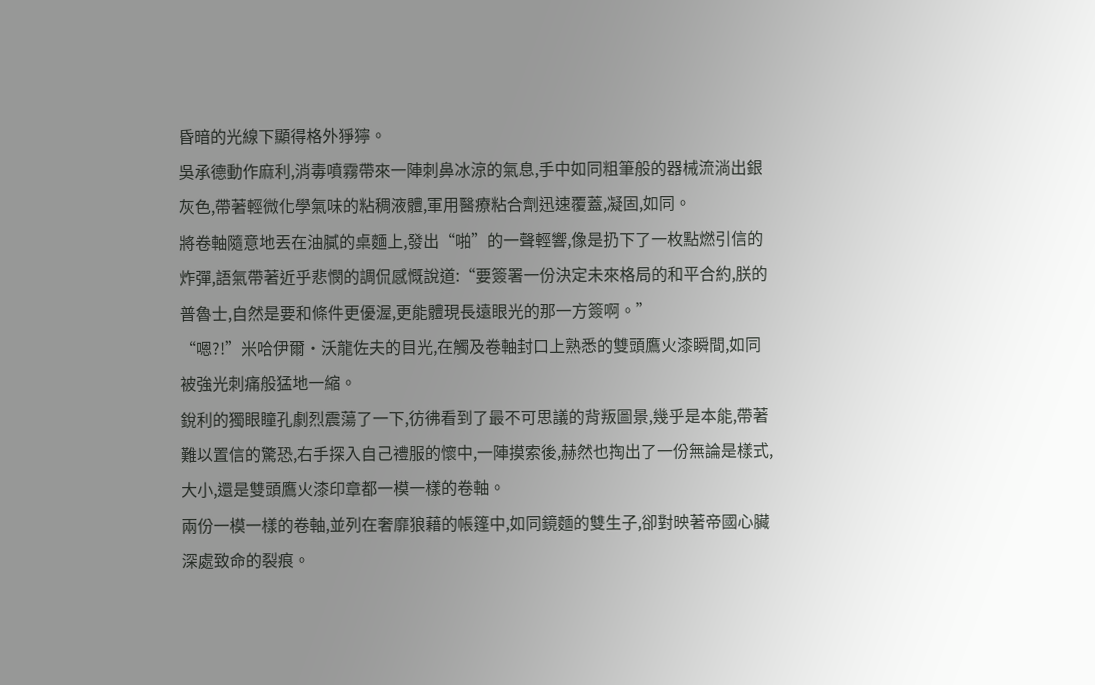昏暗的光線下顯得格外猙獰。
吳承德動作麻利,消毒噴霧帶來一陣刺鼻冰涼的氣息,手中如同粗筆般的器械流淌出銀灰色,帶著輕微化學氣味的粘稠液體,軍用醫療粘合劑迅速覆蓋,凝固,如同。
將卷軸隨意地丟在油膩的桌麵上,發出“啪”的一聲輕響,像是扔下了一枚點燃引信的炸彈,語氣帶著近乎悲憫的調侃感慨說道:“要簽署一份決定未來格局的和平合約,朕的普魯士,自然是要和條件更優渥,更能體現長遠眼光的那一方簽啊。”
“嗯?!”米哈伊爾·沃龍佐夫的目光,在觸及卷軸封口上熟悉的雙頭鷹火漆瞬間,如同被強光刺痛般猛地一縮。
銳利的獨眼瞳孔劇烈震蕩了一下,彷彿看到了最不可思議的背叛圖景,幾乎是本能,帶著難以置信的驚恐,右手探入自己禮服的懷中,一陣摸索後,赫然也掏出了一份無論是樣式,大小,還是雙頭鷹火漆印章都一模一樣的卷軸。
兩份一模一樣的卷軸,並列在奢靡狼藉的帳篷中,如同鏡麵的雙生子,卻對映著帝國心臟深處致命的裂痕。